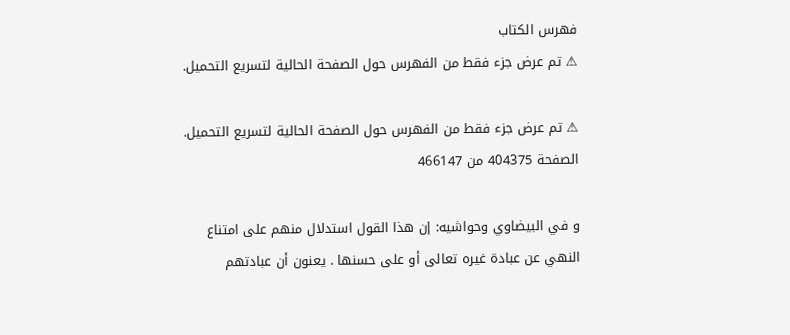فهرس الكتاب
⚠ تم عرض جزء فقط من الفهرس حول الصفحة الحالية لتسريع التحميل.

⚠ تم عرض جزء فقط من الفهرس حول الصفحة الحالية لتسريع التحميل.
الصفحة 404375 من 466147

و في البيضاوي وحواشيه: إن هذا القول استدلال منهم على امتناع النهي عن عبادة غيره تعالى أو على حسنها . يعنون أن عبادتهم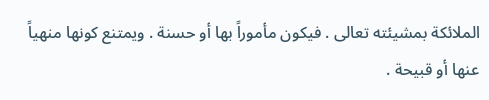الملائكة بمشيئته تعالى . فيكون مأموراً بها أو حسنة . ويمتنع كونها منهياً عنها أو قبيحة .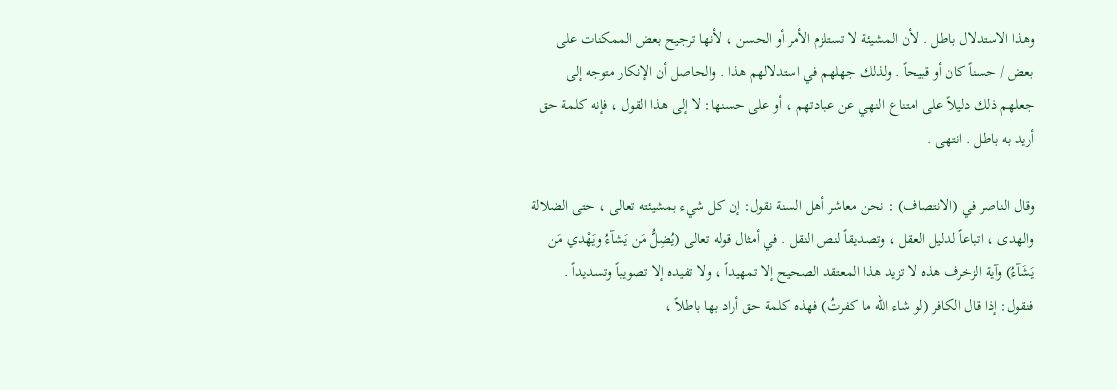وهذا الاستدلال باطل . لأن المشيئة لا تستلزم الأمر أو الحسن ، لأنها ترجيح بعض الممكنات على بعض / حسناً كان أو قبيحاً . ولذلك جهلهم في استدلالهم هذا . والحاصل أن الإنكار متوجه إلى جعلهم ذلك دليلاً على امتناع النهي عن عبادتهم ، أو على حسنها: لا إلى هذا القول ، فإنه كلمة حق أريد به باطل . انتهى .

وقال الناصر في (الانتصاف) : نحن معاشر أهل السنة نقول: إن كل شيء بمشيئته تعالى ، حتى الضلالة والهدى ، اتباعاً لدليل العقل ، وتصديقاً لنص النقل . في أمثال قوله تعالى (يُضِلُّ مَن يَشآءُ ويَهْدي مَن يَشَآءُ) وآية الزخرف هذه لا تزيد هذا المعتقد الصحيح إلا تمهيداً ، ولا تفيده إلا تصويباً وتسديداً . فنقول: إذا قال الكافر (لو شاء الله ما كفرتُ) فهذه كلمة حق أراد بها باطلاً ،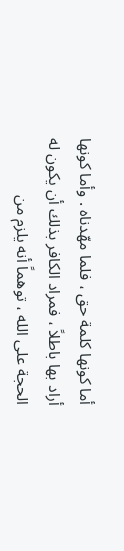أما كونها كلمة حق ، فلما مهّدناه . وأما كونها أراد بها باطلاً ، فمراد الكافر بذلك أن يكون له الحجة على الله ، توهماً أنه يلزم من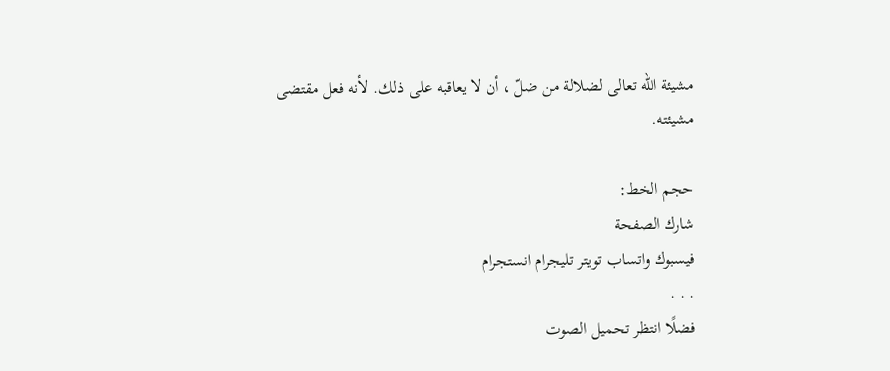مشيئة الله تعالى لضلالة من ضلّ ، أن لا يعاقبه على ذلك. لأنه فعل مقتضى مشيئته.

حجم الخط:
شارك الصفحة
فيسبوك واتساب تويتر تليجرام انستجرام
. . .
فضلًا انتظر تحميل الصوت